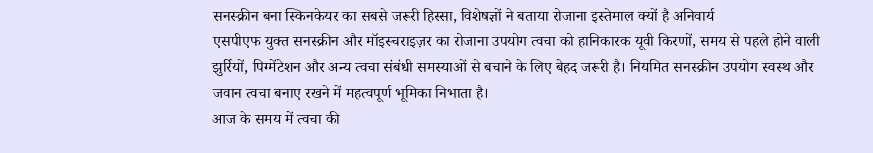सनस्क्रीन बना स्किनकेयर का सबसे जरूरी हिस्सा, विशेषज्ञों ने बताया रोजाना इस्तेमाल क्यों है अनिवार्य
एसपीएफ युक्त सनस्क्रीन और मॉइस्चराइज़र का रोजाना उपयोग त्वचा को हानिकारक यूवी किरणों, समय से पहले होने वाली झुर्रियों, पिग्मेंटेशन और अन्य त्वचा संबंधी समस्याओं से बचाने के लिए बेहद जरूरी है। नियमित सनस्क्रीन उपयोग स्वस्थ और जवान त्वचा बनाए रखने में महत्वपूर्ण भूमिका निभाता है।
आज के समय में त्वचा की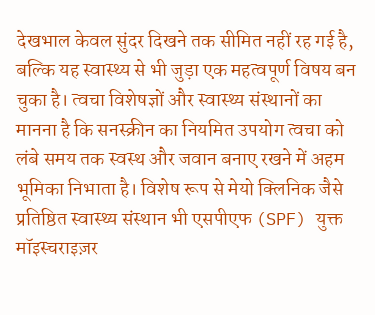देखभाल केवल सुंदर दिखने तक सीमित नहीं रह गई है, बल्कि यह स्वास्थ्य से भी जुड़ा एक महत्वपूर्ण विषय बन चुका है। त्वचा विशेषज्ञों और स्वास्थ्य संस्थानों का मानना है कि सनस्क्रीन का नियमित उपयोग त्वचा को लंबे समय तक स्वस्थ और जवान बनाए रखने में अहम भूमिका निभाता है। विशेष रूप से मेयो क्लिनिक जैसे प्रतिष्ठित स्वास्थ्य संस्थान भी एसपीएफ (SPF) युक्त मॉइस्चराइज़र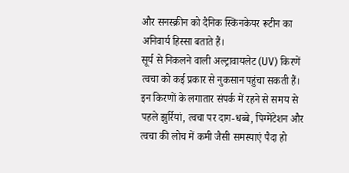और सनस्क्रीन को दैनिक स्किनकेयर रूटीन का अनिवार्य हिस्सा बताते हैं।
सूर्य से निकलने वाली अल्ट्रावायलेट (UV) किरणें त्वचा को कई प्रकार से नुकसान पहुंचा सकती हैं। इन किरणों के लगातार संपर्क में रहने से समय से पहले झुर्रियां, त्वचा पर दाग-धब्बे, पिग्मेंटेशन और त्वचा की लोच में कमी जैसी समस्याएं पैदा हो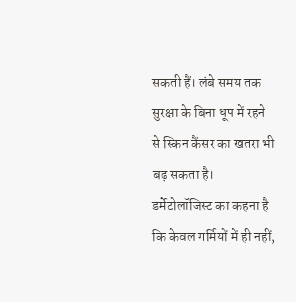सकती हैं। लंबे समय तक सुरक्षा के बिना धूप में रहने से स्किन कैंसर का खतरा भी बढ़ सकता है।
डर्मेटोलॉजिस्ट का कहना है कि केवल गर्मियों में ही नहीं,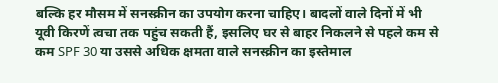बल्कि हर मौसम में सनस्क्रीन का उपयोग करना चाहिए। बादलों वाले दिनों में भी यूवी किरणें त्वचा तक पहुंच सकती हैं, इसलिए घर से बाहर निकलने से पहले कम से कम SPF 30 या उससे अधिक क्षमता वाले सनस्क्रीन का इस्तेमाल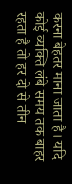करना बेहतर माना जाता है। यदि कोई व्यक्ति लंबे समय तक बाहर रहता है तो हर दो से तीन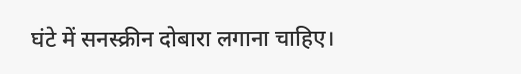घंटे में सनस्क्रीन दोबारा लगाना चाहिए।